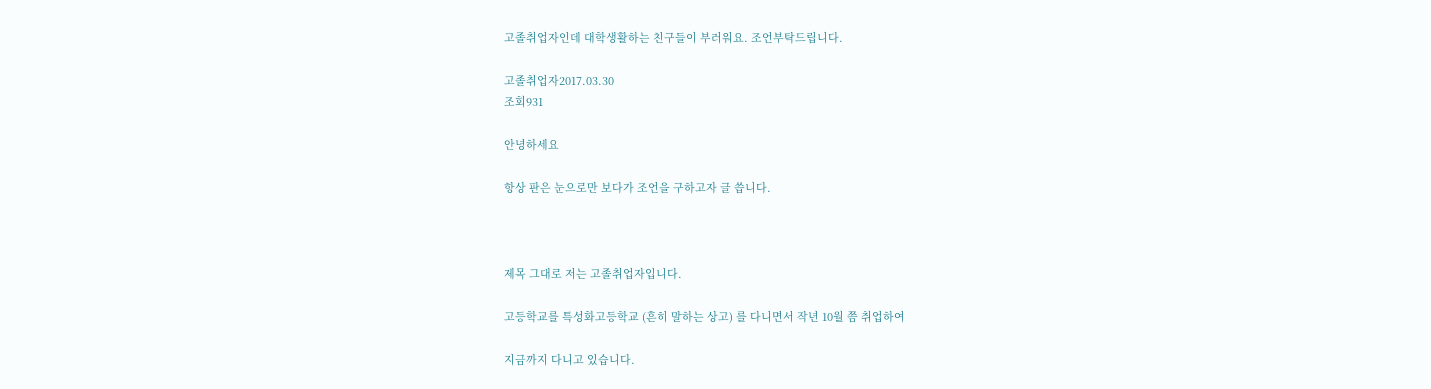고졸취업자인데 대학생활하는 친구들이 부러워요. 조언부탁드립니다.

고졸취업자2017.03.30
조회931

안녕하세요

항상 판은 눈으로만 보다가 조언을 구하고자 글 씁니다.



제목 그대로 저는 고졸취업자입니다.

고등학교를 특성화고등학교 (흔히 말하는 상고) 를 다니면서 작년 10월 쯤 취업하여

지금까지 다니고 있습니다.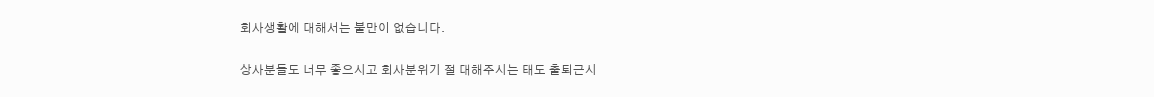회사생활에 대해서는 불만이 없습니다.

상사분들도 너무 좋으시고 회사분위기 절 대해주시는 태도 출퇴근시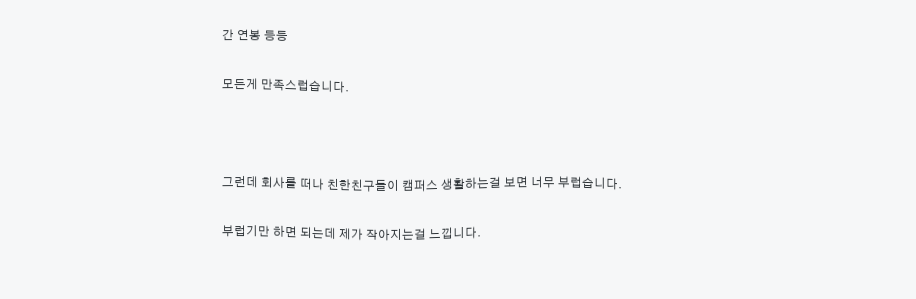간 연봉 등등

모든게 만족스럽습니다.



그런데 회사를 떠나 친한친구들이 캠퍼스 생활하는걸 보면 너무 부럽습니다.

부럽기만 하면 되는데 제가 작아지는걸 느낍니다.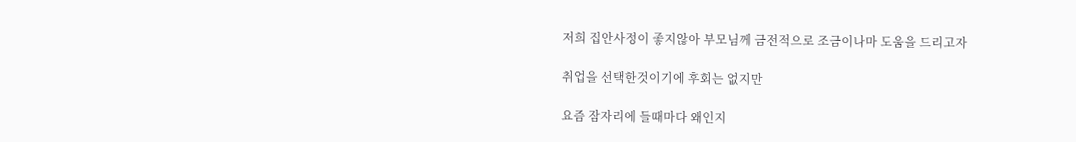저희 집안사정이 좋지않아 부모님께 금전적으로 조금이나마 도움을 드리고자

취업을 선택한것이기에 후회는 없지만

요즘 잠자리에 들때마다 왜인지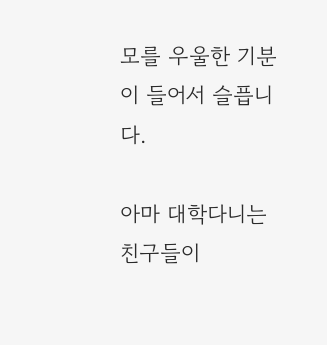모를 우울한 기분이 들어서 슬픕니다.

아마 대학다니는 친구들이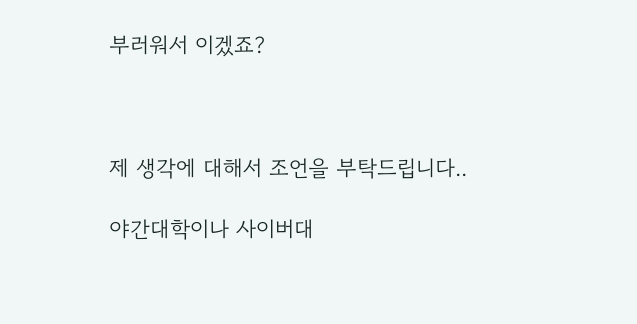부러워서 이겠죠?



제 생각에 대해서 조언을 부탁드립니다..

야간대학이나 사이버대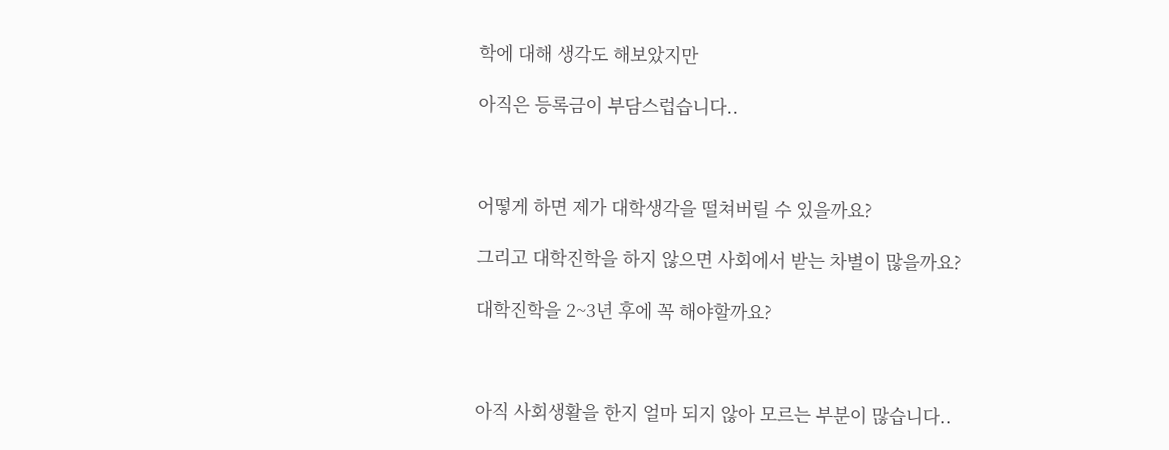학에 대해 생각도 해보았지만

아직은 등록금이 부담스럽습니다..



어떻게 하면 제가 대학생각을 떨쳐버릴 수 있을까요?

그리고 대학진학을 하지 않으면 사회에서 받는 차별이 많을까요?

대학진학을 2~3년 후에 꼭 해야할까요?



아직 사회생활을 한지 얼마 되지 않아 모르는 부분이 많습니다..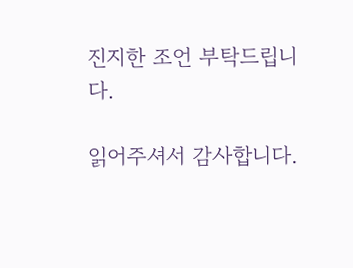진지한 조언 부탁드립니다.

읽어주셔서 감사합니다.